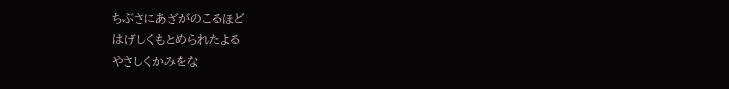ちぶさにあざがのこるほど
はげしくもとめられたよる
やさしくかみをな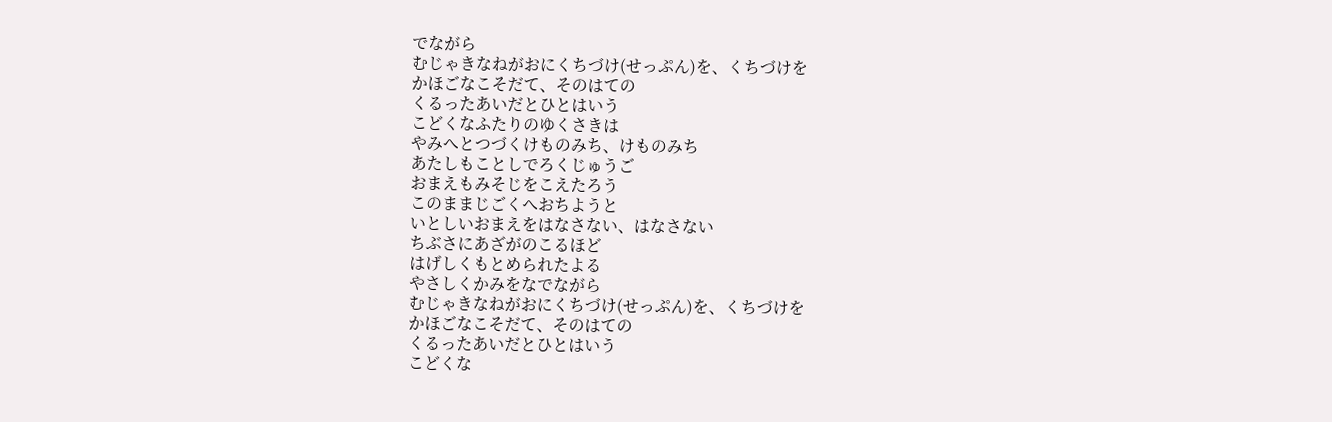でながら
むじゃきなねがおにくちづけ(せっぷん)を、くちづけを
かほごなこそだて、そのはての
くるったあいだとひとはいう
こどくなふたりのゆくさきは
やみへとつづくけものみち、けものみち
あたしもことしでろくじゅうご
おまえもみそじをこえたろう
このままじごくへおちようと
いとしいおまえをはなさない、はなさない
ちぶさにあざがのこるほど
はげしくもとめられたよる
やさしくかみをなでながら
むじゃきなねがおにくちづけ(せっぷん)を、くちづけを
かほごなこそだて、そのはての
くるったあいだとひとはいう
こどくな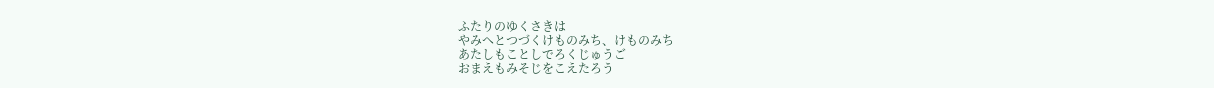ふたりのゆくさきは
やみへとつづくけものみち、けものみち
あたしもことしでろくじゅうご
おまえもみそじをこえたろう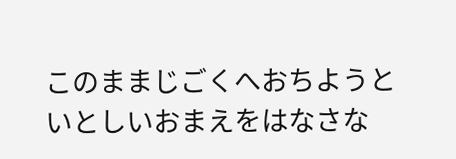このままじごくへおちようと
いとしいおまえをはなさな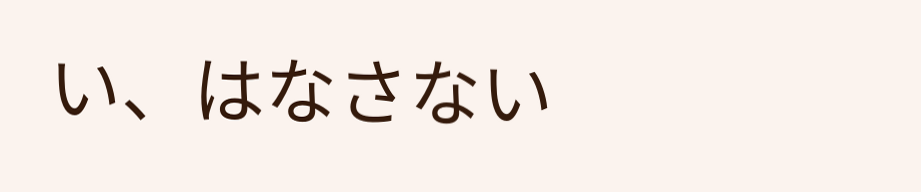い、はなさない